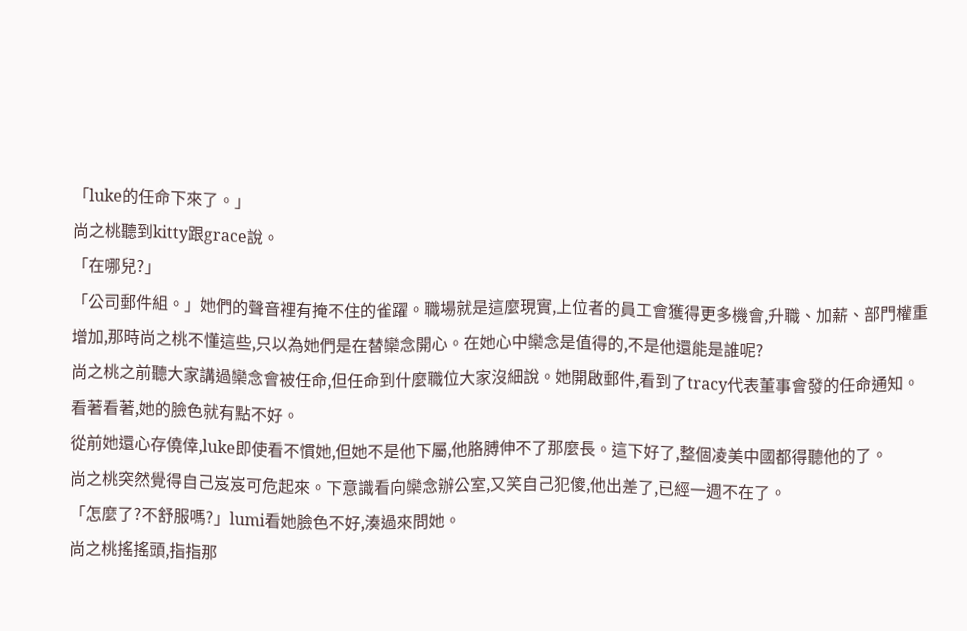「luke的任命下來了。」
尚之桃聽到kitty跟grace說。
「在哪兒?」
「公司郵件組。」她們的聲音裡有掩不住的雀躍。職場就是這麼現實,上位者的員工會獲得更多機會,升職、加薪、部門權重增加,那時尚之桃不懂這些,只以為她們是在替欒念開心。在她心中欒念是值得的,不是他還能是誰呢?
尚之桃之前聽大家講過欒念會被任命,但任命到什麼職位大家沒細說。她開啟郵件,看到了tracy代表董事會發的任命通知。看著看著,她的臉色就有點不好。
從前她還心存僥倖,luke即使看不慣她,但她不是他下屬,他胳膊伸不了那麼長。這下好了,整個凌美中國都得聽他的了。
尚之桃突然覺得自己岌岌可危起來。下意識看向欒念辦公室,又笑自己犯傻,他出差了,已經一週不在了。
「怎麼了?不舒服嗎?」lumi看她臉色不好,湊過來問她。
尚之桃搖搖頭,指指那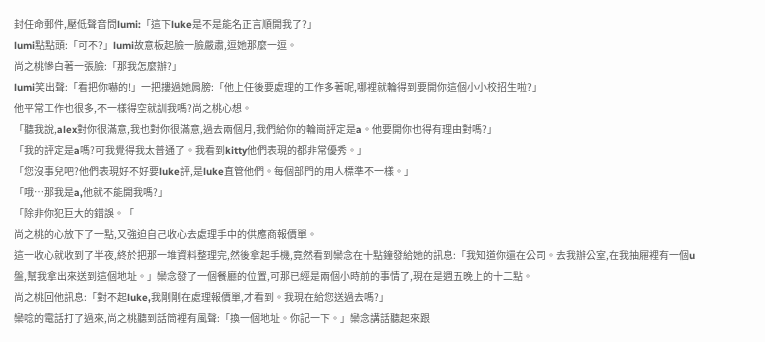封任命郵件,壓低聲音問lumi:「這下luke是不是能名正言順開我了?」
lumi點點頭:「可不?」lumi故意板起臉一臉嚴肅,逗她那麼一逗。
尚之桃慘白著一張臉:「那我怎麼辦?」
lumi笑出聲:「看把你嚇的!」一把摟過她肩膀:「他上任後要處理的工作多著呢,哪裡就輪得到要開你這個小小校招生啦?」
他平常工作也很多,不一樣得空就訓我嗎?尚之桃心想。
「聽我說,alex對你很滿意,我也對你很滿意,過去兩個月,我們給你的輪崗評定是a。他要開你也得有理由對嗎?」
「我的評定是a嗎?可我覺得我太普通了。我看到kitty他們表現的都非常優秀。」
「您沒事兒吧?他們表現好不好要luke評,是luke直管他們。每個部門的用人標準不一樣。」
「哦…那我是a,他就不能開我嗎?」
「除非你犯巨大的錯誤。「
尚之桃的心放下了一點,又強迫自己收心去處理手中的供應商報價單。
這一收心就收到了半夜,終於把那一堆資料整理完,然後拿起手機,竟然看到欒念在十點鐘發給她的訊息:「我知道你還在公司。去我辦公室,在我抽屜裡有一個u盤,幫我拿出來送到這個地址。」欒念發了一個餐廳的位置,可那已經是兩個小時前的事情了,現在是週五晚上的十二點。
尚之桃回他訊息:「對不起luke,我剛剛在處理報價單,才看到。我現在給您送過去嗎?」
欒唸的電話打了過來,尚之桃聽到話筒裡有風聲:「換一個地址。你記一下。」欒念講話聽起來跟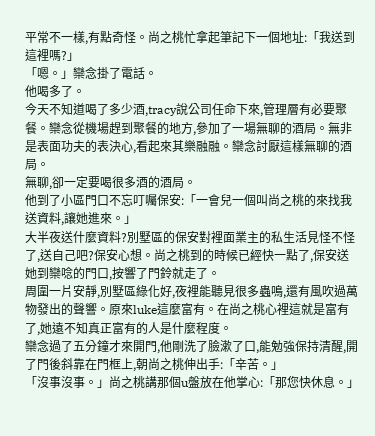平常不一樣,有點奇怪。尚之桃忙拿起筆記下一個地址:「我送到這裡嗎?」
「嗯。」欒念掛了電話。
他喝多了。
今天不知道喝了多少酒,tracy說公司任命下來,管理層有必要聚餐。欒念從機場趕到聚餐的地方,參加了一場無聊的酒局。無非是表面功夫的表決心,看起來其樂融融。欒念討厭這樣無聊的酒局。
無聊,卻一定要喝很多酒的酒局。
他到了小區門口不忘叮囑保安:「一會兒一個叫尚之桃的來找我送資料,讓她進來。」
大半夜送什麼資料?別墅區的保安對裡面業主的私生活見怪不怪了,送自己吧?保安心想。尚之桃到的時候已經快一點了,保安送她到欒唸的門口,按響了門鈴就走了。
周圍一片安靜,別墅區綠化好,夜裡能聽見很多蟲鳴,還有風吹過萬物發出的聲響。原來luke這麼富有。在尚之桃心裡這就是富有了,她遠不知真正富有的人是什麼程度。
欒念過了五分鐘才來開門,他剛洗了臉漱了口,能勉強保持清醒,開了門後斜靠在門框上,朝尚之桃伸出手:「辛苦。」
「沒事沒事。」尚之桃講那個u盤放在他掌心:「那您快休息。」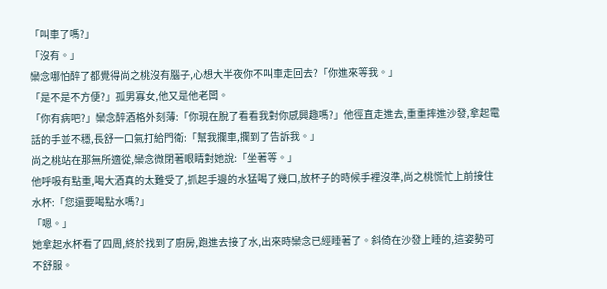「叫車了嗎?」
「沒有。」
欒念哪怕醉了都覺得尚之桃沒有腦子,心想大半夜你不叫車走回去?「你進來等我。」
「是不是不方便?」孤男寡女,他又是他老闆。
「你有病吧?」欒念醉酒格外刻薄:「你現在脫了看看我對你感興趣嗎?」他徑直走進去,重重摔進沙發,拿起電話的手並不穩,長舒一口氣打給門衛:「幫我攔車,攔到了告訴我。」
尚之桃站在那無所適從,欒念微閉著眼睛對她說:「坐著等。」
他呼吸有點重,喝大酒真的太難受了,抓起手邊的水猛喝了幾口,放杯子的時候手裡沒準,尚之桃慌忙上前接住水杯:「您還要喝點水嗎?」
「嗯。」
她拿起水杯看了四周,終於找到了廚房,跑進去接了水,出來時欒念已經睡著了。斜倚在沙發上睡的,這姿勢可不舒服。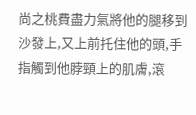尚之桃費盡力氣將他的腿移到沙發上,又上前托住他的頭,手指觸到他脖頸上的肌膚,滾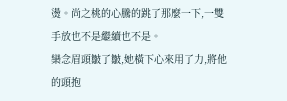燙。尚之桃的心騰的跳了那麼一下,一雙手放也不是繼續也不是。
欒念眉頭皺了皺,她橫下心來用了力,將他的頭抱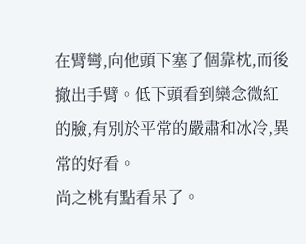在臂彎,向他頭下塞了個靠枕,而後撤出手臂。低下頭看到欒念微紅的臉,有別於平常的嚴肅和冰冷,異常的好看。
尚之桃有點看呆了。